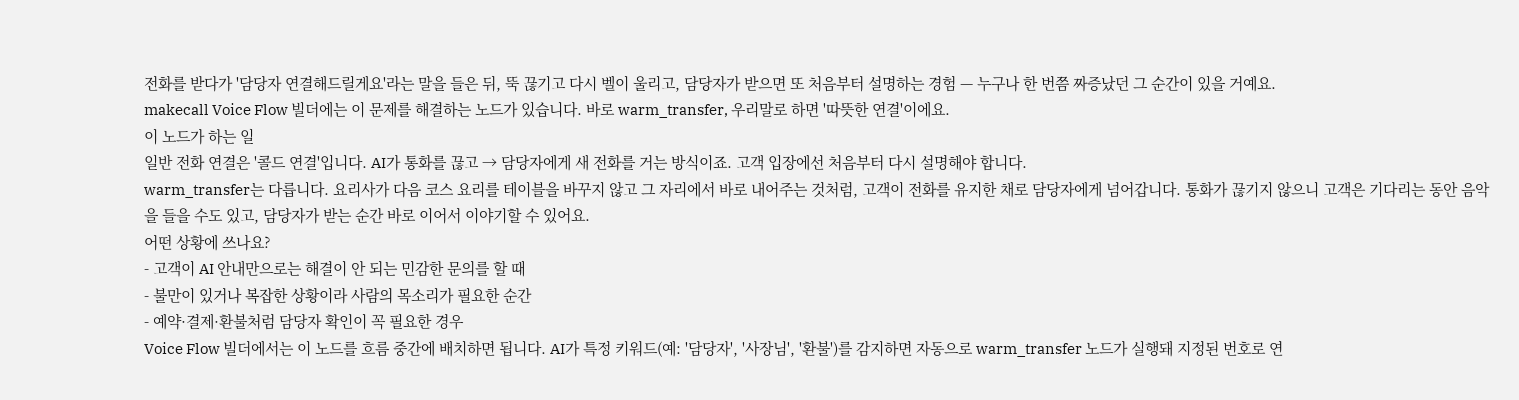전화를 받다가 '담당자 연결해드릴게요'라는 말을 들은 뒤, 뚝 끊기고 다시 벨이 울리고, 담당자가 받으면 또 처음부터 설명하는 경험 — 누구나 한 번쯤 짜증났던 그 순간이 있을 거예요.
makecall Voice Flow 빌더에는 이 문제를 해결하는 노드가 있습니다. 바로 warm_transfer, 우리말로 하면 '따뜻한 연결'이에요.
이 노드가 하는 일
일반 전화 연결은 '콜드 연결'입니다. AI가 통화를 끊고 → 담당자에게 새 전화를 거는 방식이죠. 고객 입장에선 처음부터 다시 설명해야 합니다.
warm_transfer는 다릅니다. 요리사가 다음 코스 요리를 테이블을 바꾸지 않고 그 자리에서 바로 내어주는 것처럼, 고객이 전화를 유지한 채로 담당자에게 넘어갑니다. 통화가 끊기지 않으니 고객은 기다리는 동안 음악을 들을 수도 있고, 담당자가 받는 순간 바로 이어서 이야기할 수 있어요.
어떤 상황에 쓰나요?
- 고객이 AI 안내만으로는 해결이 안 되는 민감한 문의를 할 때
- 불만이 있거나 복잡한 상황이라 사람의 목소리가 필요한 순간
- 예약·결제·환불처럼 담당자 확인이 꼭 필요한 경우
Voice Flow 빌더에서는 이 노드를 흐름 중간에 배치하면 됩니다. AI가 특정 키워드(예: '담당자', '사장님', '환불')를 감지하면 자동으로 warm_transfer 노드가 실행돼 지정된 번호로 연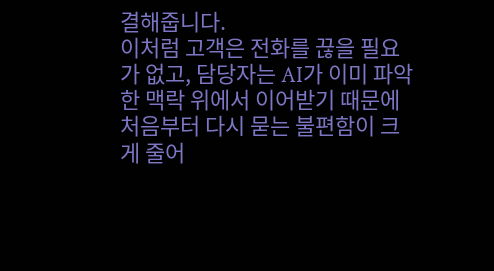결해줍니다.
이처럼 고객은 전화를 끊을 필요가 없고, 담당자는 AI가 이미 파악한 맥락 위에서 이어받기 때문에 처음부터 다시 묻는 불편함이 크게 줄어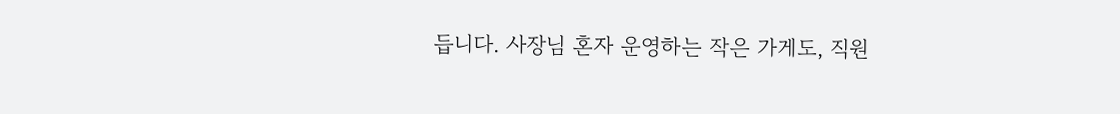듭니다. 사장님 혼자 운영하는 작은 가게도, 직원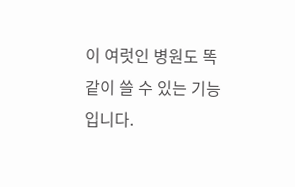이 여럿인 병원도 똑같이 쓸 수 있는 기능입니다.